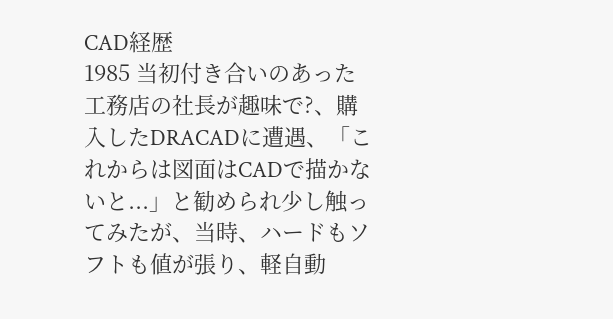CAD経歴
1985 当初付き合いのあった工務店の社長が趣味で?、購入したDRACADに遭遇、「これからは図面はCADで描かないと...」と勧められ少し触ってみたが、当時、ハードもソフトも値が張り、軽自動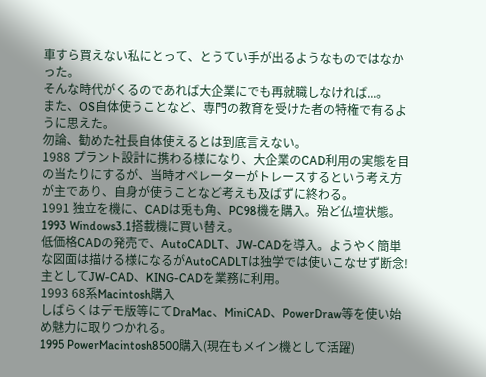車すら買えない私にとって、とうてい手が出るようなものではなかった。
そんな時代がくるのであれば大企業にでも再就職しなければ...。
また、OS自体使うことなど、専門の教育を受けた者の特権で有るように思えた。
勿論、勧めた社長自体使えるとは到底言えない。
1988 プラント設計に携わる様になり、大企業のCAD利用の実態を目の当たりにするが、当時オペレーターがトレースするという考え方が主であり、自身が使うことなど考えも及ばずに終わる。
1991 独立を機に、CADは兎も角、PC98機を購入。殆ど仏壇状態。
1993 Windows3.1搭載機に買い替え。
低価格CADの発売で、AutoCADLT、JW-CADを導入。ようやく簡単な図面は描ける様になるがAutoCADLTは独学では使いこなせず断念!
主としてJW-CAD、KING-CADを業務に利用。
1993 68系Macintosh購入
しばらくはデモ版等にてDraMac、MiniCAD、PowerDraw等を使い始め魅力に取りつかれる。
1995 PowerMacintosh8500購入(現在もメイン機として活躍)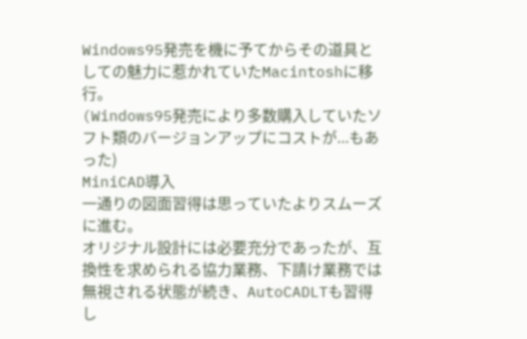Windows95発売を機に予てからその道具としての魅力に惹かれていたMacintoshに移行。
(Windows95発売により多数購入していたソフト類のバージョンアップにコストが...もあった)
MiniCAD導入
一通りの図面習得は思っていたよりスムーズに進む。
オリジナル設計には必要充分であったが、互換性を求められる協力業務、下請け業務では無視される状態が続き、AutoCADLTも習得し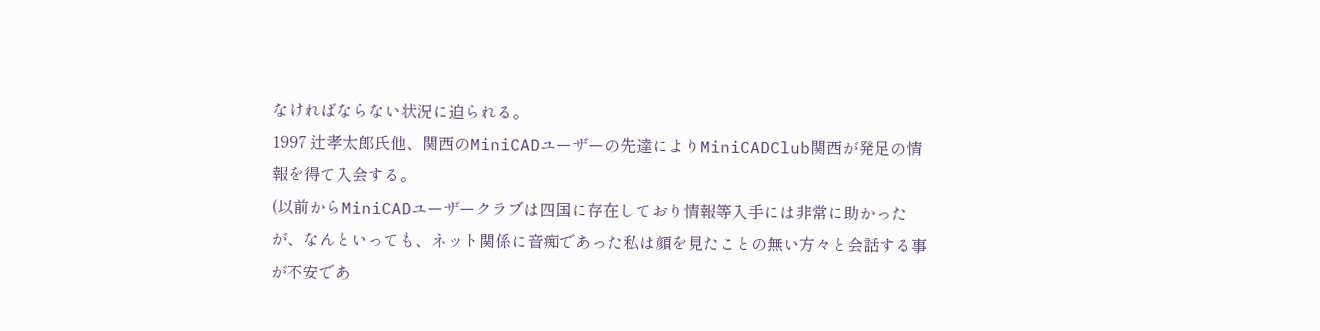なければならない状況に迫られる。
1997 辻孝太郎氏他、関西のMiniCADユーザーの先達によりMiniCADClub関西が発足の情報を得て入会する。
(以前からMiniCADユーザークラブは四国に存在しており情報等入手には非常に助かったが、なんといっても、ネット関係に音痴であった私は顔を見たことの無い方々と会話する事が不安であ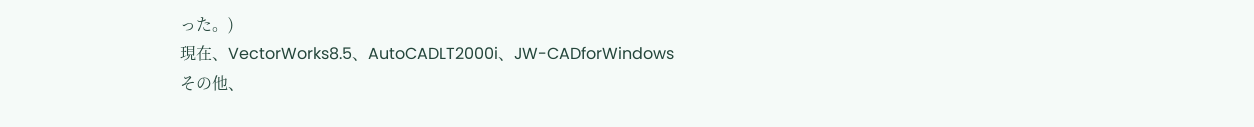った。)
現在、VectorWorks8.5、AutoCADLT2000i、JW-CADforWindows
その他、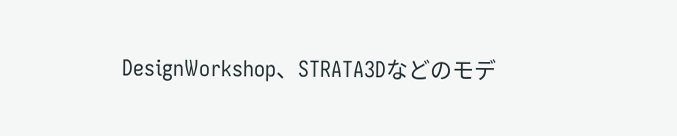DesignWorkshop、STRATA3Dなどのモデ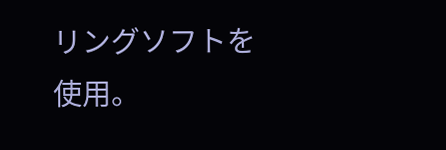リングソフトを使用。